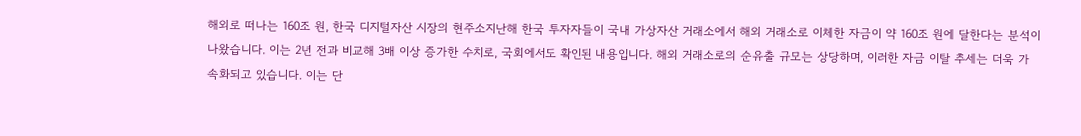해외로 떠나는 160조 원, 한국 디지털자산 시장의 현주소지난해 한국 투자자들이 국내 가상자산 거래소에서 해외 거래소로 이체한 자금이 약 160조 원에 달한다는 분석이 나왔습니다. 이는 2년 전과 비교해 3배 이상 증가한 수치로, 국회에서도 확인된 내용입니다. 해외 거래소로의 순유출 규모는 상당하며, 이러한 자금 이탈 추세는 더욱 가속화되고 있습니다. 이는 단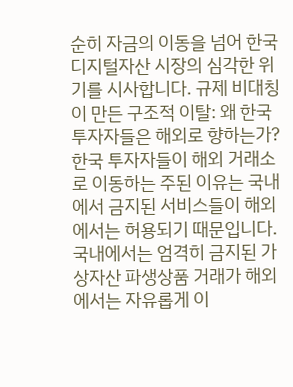순히 자금의 이동을 넘어 한국 디지털자산 시장의 심각한 위기를 시사합니다. 규제 비대칭이 만든 구조적 이탈: 왜 한국 투자자들은 해외로 향하는가?한국 투자자들이 해외 거래소로 이동하는 주된 이유는 국내에서 금지된 서비스들이 해외에서는 허용되기 때문입니다. 국내에서는 엄격히 금지된 가상자산 파생상품 거래가 해외에서는 자유롭게 이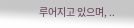루어지고 있으며, ..